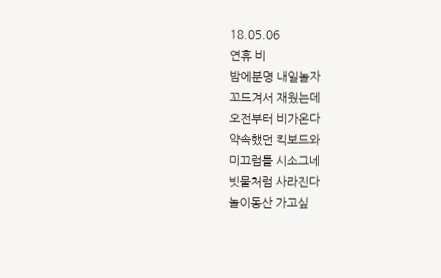18.05.06
연휴 비
밤에분명 내일놀자
꼬드겨서 재웠는데
오전부터 비가온다
약속했던 킥보드와
미끄럼틀 시소그네
빗물처럼 사라진다
놀이동산 가고싶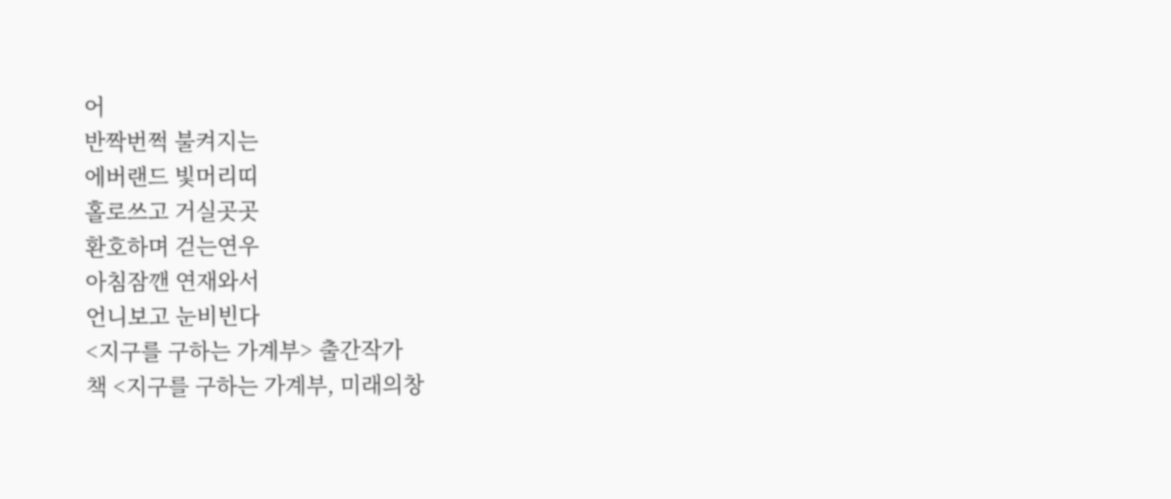어
반짝번쩍 불켜지는
에버랜드 빛머리띠
홀로쓰고 거실곳곳
환호하며 걷는연우
아침잠깬 연재와서
언니보고 눈비빈다
<지구를 구하는 가계부> 출간작가
책 <지구를 구하는 가계부, 미래의창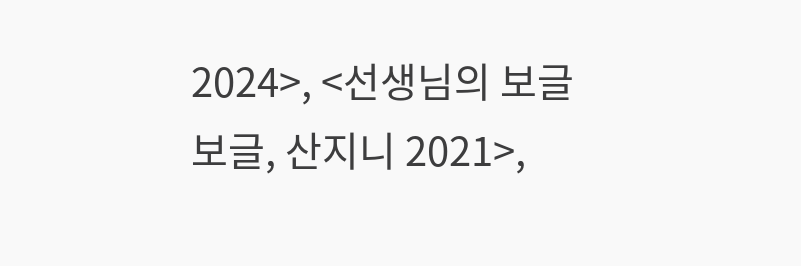2024>, <선생님의 보글보글, 산지니 2021>,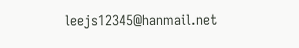leejs12345@hanmail.net